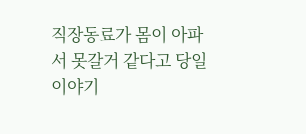직장동료가 몸이 아파서 못갈거 같다고 당일
이야기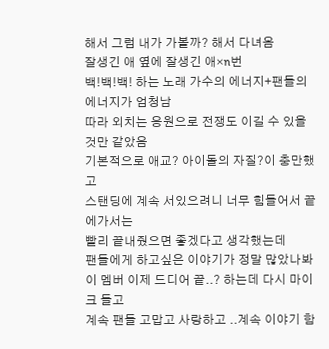해서 그럼 내가 가볼까? 해서 다녀옴
잘생긴 애 옆에 잘생긴 애×n번
백!백!백! 하는 노래 가수의 에너지+팬들의 에너지가 엄청남
따라 외치는 응원으로 전쟁도 이길 수 있을것만 같았음
기본적으로 애교? 아이돌의 자질?이 충만했고
스탠딩에 계속 서있으려니 너무 힘들어서 끝에가서는
빨리 끝내줬으면 좋겠다고 생각했는데
팬들에게 하고싶은 이야기가 정말 많았나봐
이 멤버 이제 드디어 끝..? 하는데 다시 마이크 들고
계속 팬들 고맙고 사랑하고 ..계속 이야기 함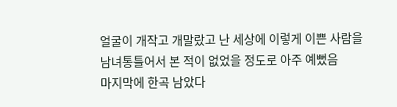얼굴이 개작고 개말랐고 난 세상에 이렇게 이쁜 사람을
남녀통틀어서 본 적이 없었을 정도로 아주 예뻤음
마지막에 한곡 남았다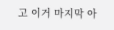고 이거 마지막 아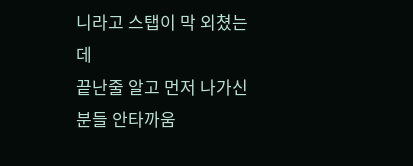니라고 스탭이 막 외쳤는데
끝난줄 알고 먼저 나가신 분들 안타까움